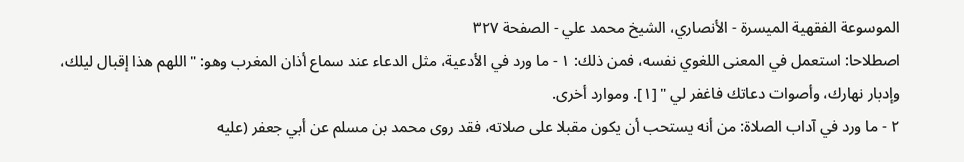الموسوعة الفقهية الميسرة - الأنصاري، الشيخ محمد علي - الصفحة ٣٢٧
اصطلاحا: استعمل في المعنى اللغوي نفسه، فمن ذلك: ١ - ما ورد في الأدعية، مثل الدعاء عند سماع أذان المغرب وهو: " اللهم هذا إقبال ليلك، وإدبار نهارك، وأصوات دعاتك فاغفر لي " [١]. وموارد أخرى.
٢ - ما ورد في آداب الصلاة: من أنه يستحب أن يكون مقبلا على صلاته، فقد روى محمد بن مسلم عن أبي جعفر (عليه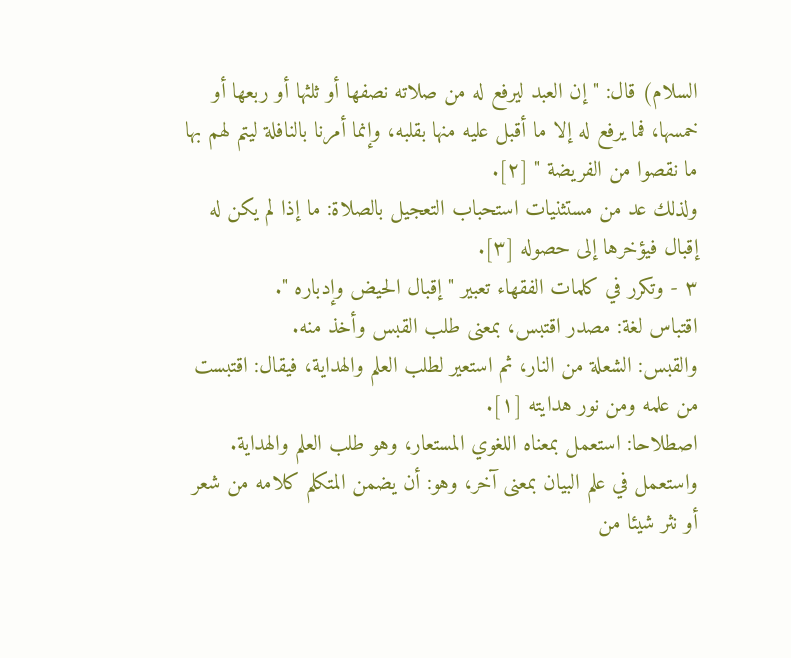السلام) قال: " إن العبد ليرفع له من صلاته نصفها أو ثلثها أو ربعها أو خمسها، فما يرفع له إلا ما أقبل عليه منها بقلبه، وإنما أمرنا بالنافلة ليتم لهم بها ما نقصوا من الفريضة " [٢].
ولذلك عد من مستثنيات استحباب التعجيل بالصلاة: ما إذا لم يكن له إقبال فيؤخرها إلى حصوله [٣].
٣ - وتكرر في كلمات الفقهاء تعبير " إقبال الحيض وإدباره ".
اقتباس لغة: مصدر اقتبس، بمعنى طلب القبس وأخذ منه.
والقبس: الشعلة من النار، ثم استعير لطلب العلم والهداية، فيقال: اقتبست من علمه ومن نور هدايته [١].
اصطلاحا: استعمل بمعناه اللغوي المستعار، وهو طلب العلم والهداية.
واستعمل في علم البيان بمعنى آخر، وهو: أن يضمن المتكلم كلامه من شعر أو نثر شيئا من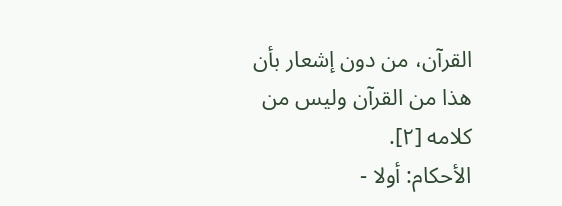القرآن، من دون إشعار بأن هذا من القرآن وليس من كلامه [٢].
الأحكام: أولا -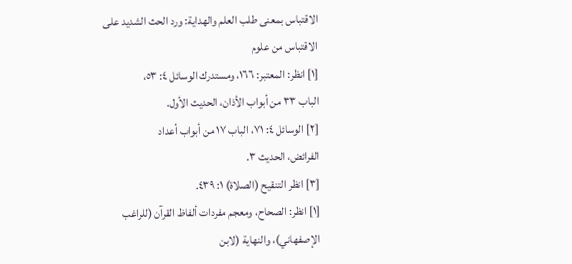الاقتباس بمعنى طلب العلم والهداية: ورد الحث الشديد على الاقتباس من علوم
[١] انظر: المعتبر: ١٦٦، ومستدرك الوسائل ٤: ٥٣،
الباب ٣٣ من أبواب الأذان، الحديث الأول.
[٢] الوسائل ٤: ٧١، الباب ١٧ من أبواب أعداد
الفرائض، الحديث ٣.
[٣] انظر التنقيح (الصلاة) ١: ٤٣٩.
[١] انظر: الصحاح، ومعجم مفردات ألفاظ القرآن (للراغب
الإصفهاني)، والنهاية (لابن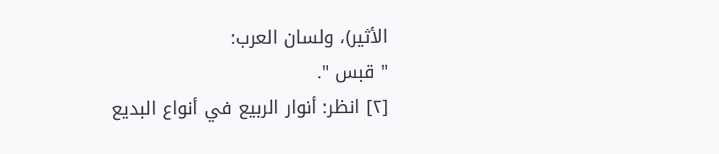الأثير)، ولسان العرب:
" قبس ".
[٢] انظر: أنوار الربيع في أنواع البديع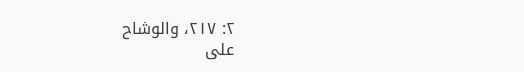٢: ٢١٧، والوشاح
على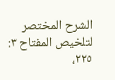الشرح المختصر لتلخيص المفتاح ٣: ٢٢٥،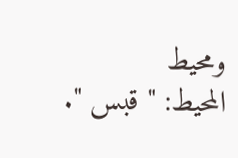ومحيط
المحيط: " قبس ".